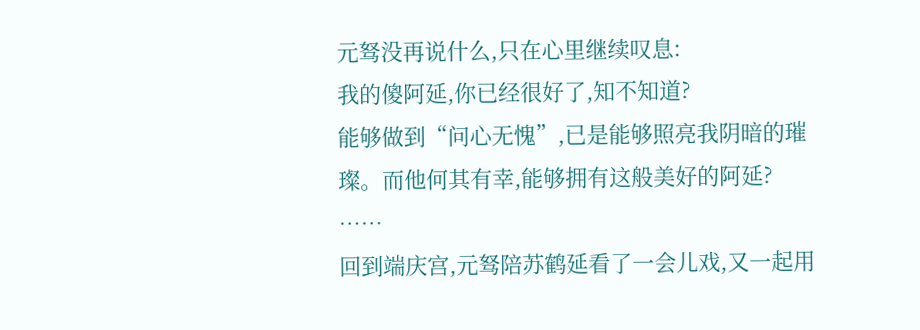元驽没再说什么,只在心里继续叹息:
我的傻阿延,你已经很好了,知不知道?
能够做到“问心无愧”,已是能够照亮我阴暗的璀璨。而他何其有幸,能够拥有这般美好的阿延?
……
回到端庆宫,元驽陪苏鹤延看了一会儿戏,又一起用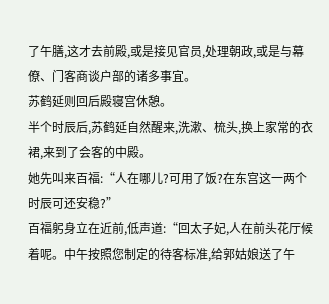了午膳,这才去前殿,或是接见官员,处理朝政,或是与幕僚、门客商谈户部的诸多事宜。
苏鹤延则回后殿寝宫休憩。
半个时辰后,苏鹤延自然醒来,洗漱、梳头,换上家常的衣裙,来到了会客的中殿。
她先叫来百福:“人在哪儿?可用了饭?在东宫这一两个时辰可还安稳?”
百福躬身立在近前,低声道:“回太子妃,人在前头花厅候着呢。中午按照您制定的待客标准,给郭姑娘送了午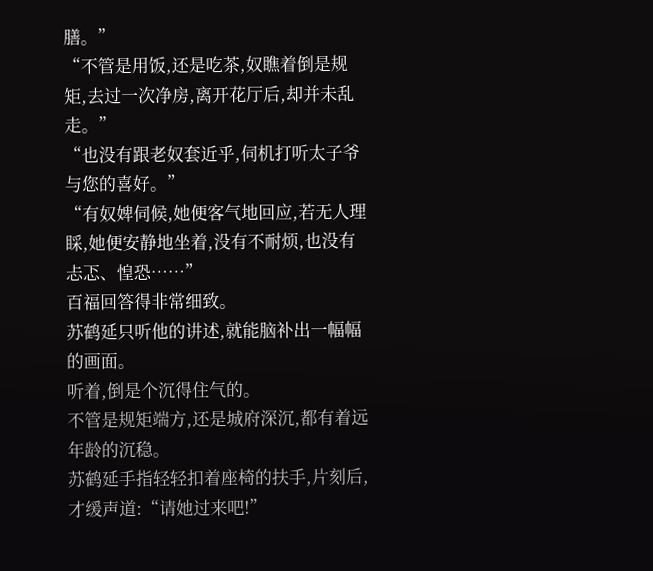膳。”
“不管是用饭,还是吃茶,奴瞧着倒是规矩,去过一次净房,离开花厅后,却并未乱走。”
“也没有跟老奴套近乎,伺机打听太子爷与您的喜好。”
“有奴婢伺候,她便客气地回应,若无人理睬,她便安静地坐着,没有不耐烦,也没有忐忑、惶恐……”
百福回答得非常细致。
苏鹤延只听他的讲述,就能脑补出一幅幅的画面。
听着,倒是个沉得住气的。
不管是规矩端方,还是城府深沉,都有着远年龄的沉稳。
苏鹤延手指轻轻扣着座椅的扶手,片刻后,才缓声道:“请她过来吧!”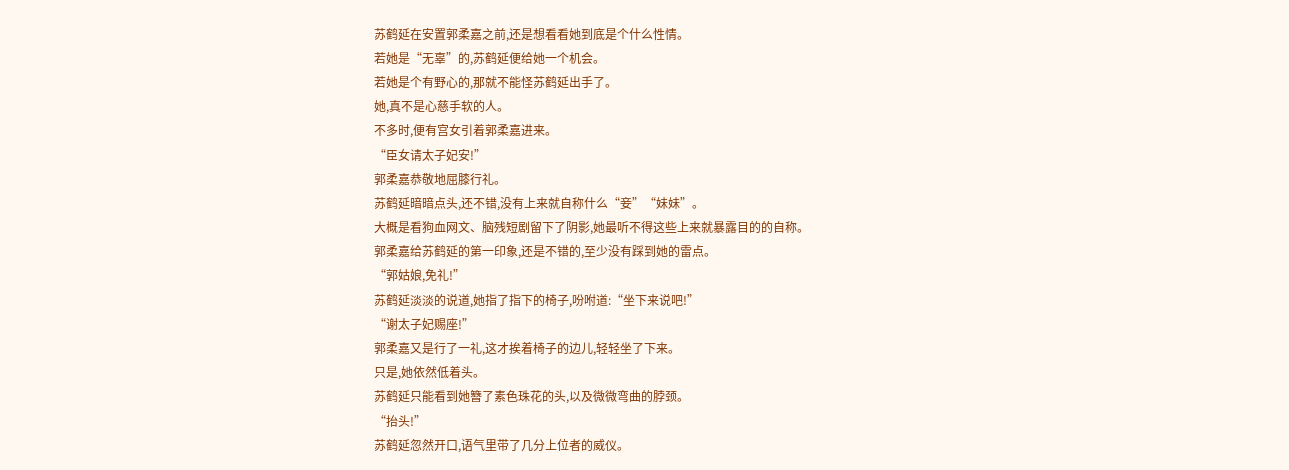苏鹤延在安置郭柔嘉之前,还是想看看她到底是个什么性情。
若她是“无辜”的,苏鹤延便给她一个机会。
若她是个有野心的,那就不能怪苏鹤延出手了。
她,真不是心慈手软的人。
不多时,便有宫女引着郭柔嘉进来。
“臣女请太子妃安!”
郭柔嘉恭敬地屈膝行礼。
苏鹤延暗暗点头,还不错,没有上来就自称什么“妾”“妹妹”。
大概是看狗血网文、脑残短剧留下了阴影,她最听不得这些上来就暴露目的的自称。
郭柔嘉给苏鹤延的第一印象,还是不错的,至少没有踩到她的雷点。
“郭姑娘,免礼!”
苏鹤延淡淡的说道,她指了指下的椅子,吩咐道:“坐下来说吧!”
“谢太子妃赐座!”
郭柔嘉又是行了一礼,这才挨着椅子的边儿,轻轻坐了下来。
只是,她依然低着头。
苏鹤延只能看到她簪了素色珠花的头,以及微微弯曲的脖颈。
“抬头!”
苏鹤延忽然开口,语气里带了几分上位者的威仪。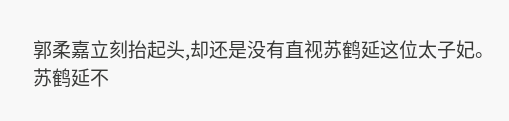郭柔嘉立刻抬起头,却还是没有直视苏鹤延这位太子妃。
苏鹤延不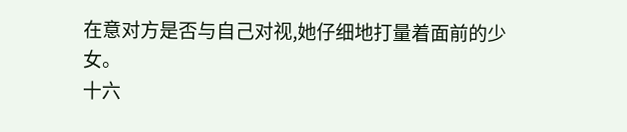在意对方是否与自己对视,她仔细地打量着面前的少女。
十六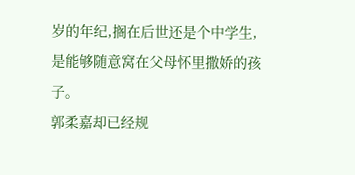岁的年纪,搁在后世还是个中学生,是能够随意窝在父母怀里撒娇的孩子。
郭柔嘉却已经规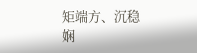矩端方、沉稳娴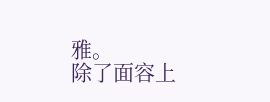雅。
除了面容上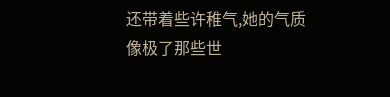还带着些许稚气,她的气质像极了那些世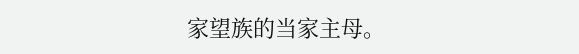家望族的当家主母。